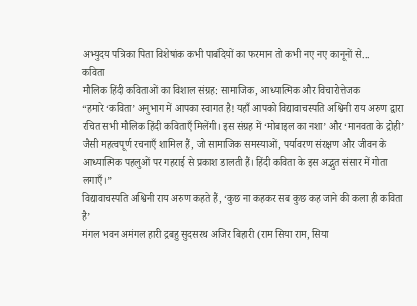अभ्युदय पत्रिका पिता विशेषांक कभी पाबंदियों का फरमान तो कभी नए नए कानूनों से...
कविता
मौलिक हिंदी कविताओं का विशाल संग्रह: सामाजिक, आध्यात्मिक और विचारोत्तेजक
“हमारे ‘कविता’ अनुभाग में आपका स्वागत है! यहाँ आपको विद्यावाचस्पति अश्विनी राय अरुण द्वारा रचित सभी मौलिक हिंदी कविताएँ मिलेंगी। इस संग्रह में ‘मोबाइल का नशा’ और ‘मानवता के द्रोही’ जैसी महत्वपूर्ण रचनाएँ शामिल हैं, जो सामाजिक समस्याओं, पर्यावरण संरक्षण और जीवन के आध्यात्मिक पहलुओं पर गहराई से प्रकाश डालती हैं। हिंदी कविता के इस अद्भुत संसार में गोता लगाएँ।”
विद्यावाचस्पति अश्विनी राय अरुण कहते हैं, ‘कुछ ना कहकर सब कुछ कह जाने की कला ही कविता है’
मंगल भवन अमंगल हारी द्रबहु सुदसरथ अजिर बिहारी (राम सिया राम, सिया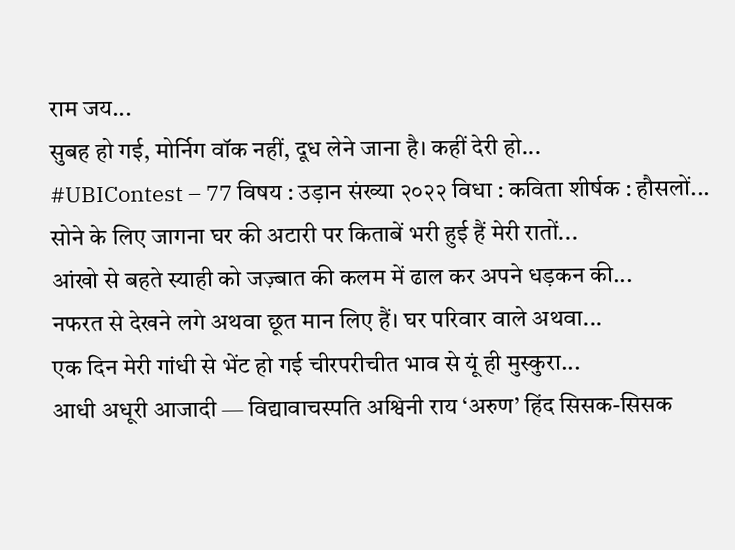राम जय...
सुबह हो गई, मोर्निग वॉक नहीं, दूध लेने जाना है। कहीं देरी हो...
#UBIContest – 77 विषय : उड़ान संख्या २०२२ विधा : कविता शीर्षक : हौसलों...
सोने के लिए जागना घर की अटारी पर किताबें भरी हुई हैं मेरी रातों...
आंखो से बहते स्याही को जज़्बात की कलम में ढाल कर अपने धड़कन की...
नफरत से देखने लगे अथवा छूत मान लिए हैं। घर परिवार वाले अथवा...
एक दिन मेरी गांधी से भेंट हो गई चीरपरीचीत भाव से यूं ही मुस्कुरा...
आधी अधूरी आजादी — विद्यावाचस्पति अश्विनी राय ‘अरुण’ हिंद सिसक-सिसक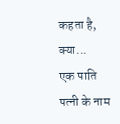कहता है, क्या...
एक पाति पत्नी के नाम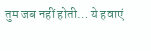तुम जब नहीं होती… ये हवाएं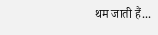थम जाती हैं...